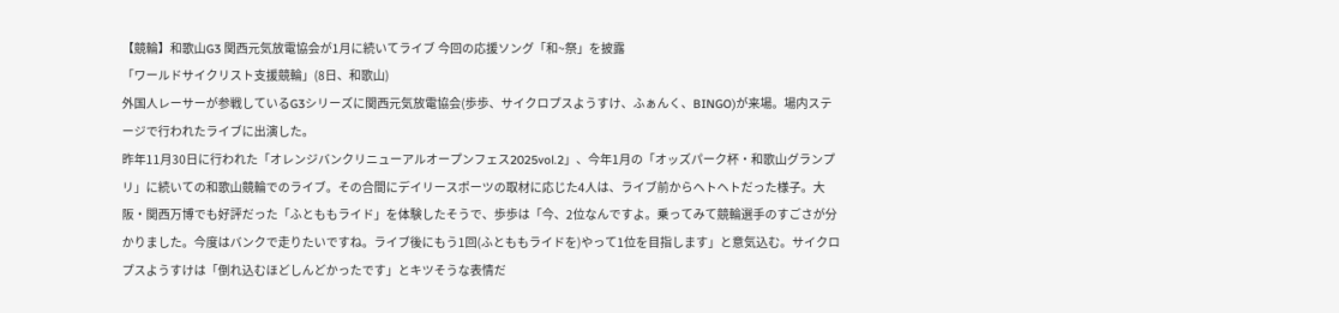【競輪】和歌山G3 関西元気放電協会が1月に続いてライブ 今回の応援ソング「和~祭」を披露
「ワールドサイクリスト支援競輪」(8日、和歌山)
外国人レーサーが参戦しているG3シリーズに関西元気放電協会(歩歩、サイクロプスようすけ、ふぁんく、BINGO)が来場。場内ステージで行われたライブに出演した。
昨年11月30日に行われた「オレンジバンクリニューアルオープンフェス2025vol.2」、今年1月の「オッズパーク杯・和歌山グランプリ」に続いての和歌山競輪でのライブ。その合間にデイリースポーツの取材に応じた4人は、ライブ前からヘトヘトだった様子。大阪・関西万博でも好評だった「ふとももライド」を体験したそうで、歩歩は「今、2位なんですよ。乗ってみて競輪選手のすごさが分かりました。今度はバンクで走りたいですね。ライブ後にもう1回(ふとももライドを)やって1位を目指します」と意気込む。サイクロプスようすけは「倒れ込むほどしんどかったです」とキツそうな表情だ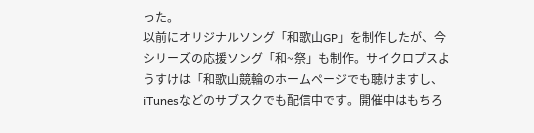った。
以前にオリジナルソング「和歌山GP」を制作したが、今シリーズの応援ソング「和~祭」も制作。サイクロプスようすけは「和歌山競輪のホームページでも聴けますし、iTunesなどのサブスクでも配信中です。開催中はもちろ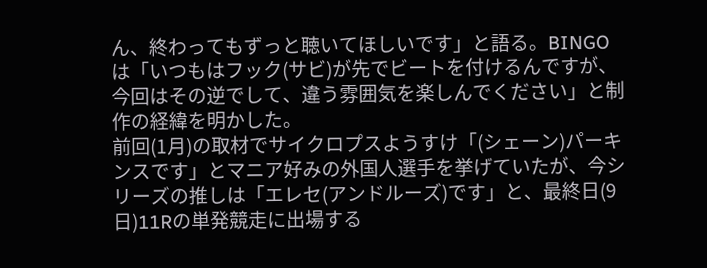ん、終わってもずっと聴いてほしいです」と語る。BINGOは「いつもはフック(サビ)が先でビートを付けるんですが、今回はその逆でして、違う雰囲気を楽しんでください」と制作の経緯を明かした。
前回(1月)の取材でサイクロプスようすけ「(シェーン)パーキンスです」とマニア好みの外国人選手を挙げていたが、今シリーズの推しは「エレセ(アンドルーズ)です」と、最終日(9日)11Rの単発競走に出場する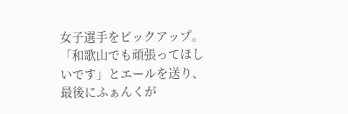女子選手をピックアップ。「和歌山でも頑張ってほしいです」とエールを送り、最後にふぁんくが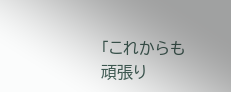「これからも頑張り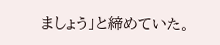ましょう」と締めていた。